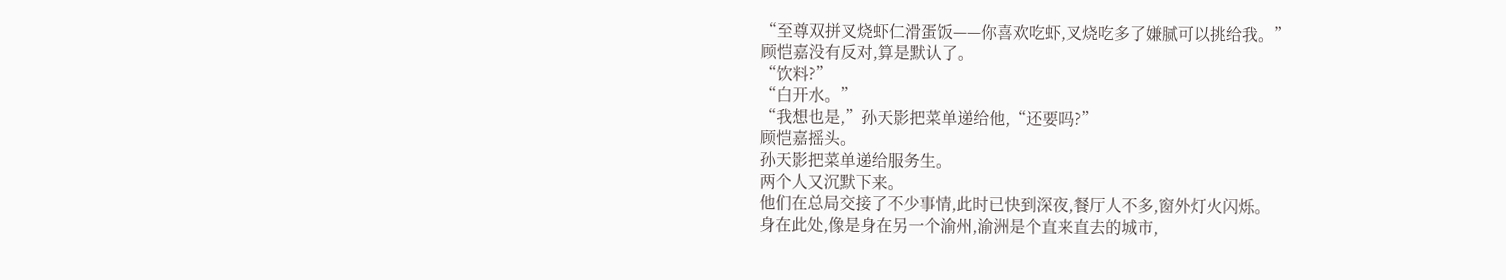“至尊双拼叉烧虾仁滑蛋饭——你喜欢吃虾,叉烧吃多了嫌腻可以挑给我。”
顾恺嘉没有反对,算是默认了。
“饮料?”
“白开水。”
“我想也是,”孙天影把菜单递给他,“还要吗?”
顾恺嘉摇头。
孙天影把菜单递给服务生。
两个人又沉默下来。
他们在总局交接了不少事情,此时已快到深夜,餐厅人不多,窗外灯火闪烁。
身在此处,像是身在另一个渝州,渝洲是个直来直去的城市,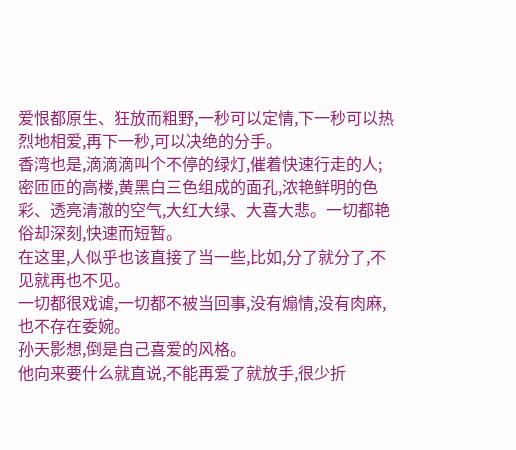爱恨都原生、狂放而粗野,一秒可以定情,下一秒可以热烈地相爱,再下一秒,可以决绝的分手。
香湾也是,滴滴滴叫个不停的绿灯,催着快速行走的人;密匝匝的高楼,黄黑白三色组成的面孔,浓艳鲜明的色彩、透亮清澈的空气,大红大绿、大喜大悲。一切都艳俗却深刻,快速而短暂。
在这里,人似乎也该直接了当一些,比如,分了就分了,不见就再也不见。
一切都很戏谑,一切都不被当回事,没有煽情,没有肉麻,也不存在委婉。
孙天影想,倒是自己喜爱的风格。
他向来要什么就直说,不能再爱了就放手,很少折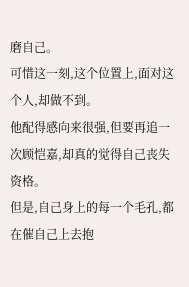磨自己。
可惜这一刻,这个位置上,面对这个人,却做不到。
他配得感向来很强,但要再追一次顾恺嘉,却真的觉得自己丧失资格。
但是,自己身上的每一个毛孔,都在催自己上去抱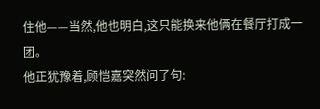住他——当然,他也明白,这只能换来他俩在餐厅打成一团。
他正犹豫着,顾恺嘉突然问了句: